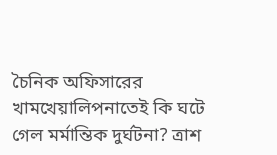চৈনিক অফিসারের খামখেয়ালিপনাতেই কি ঘটে গেল মর্মান্তিক দুর্ঘটনা? ত্রাশ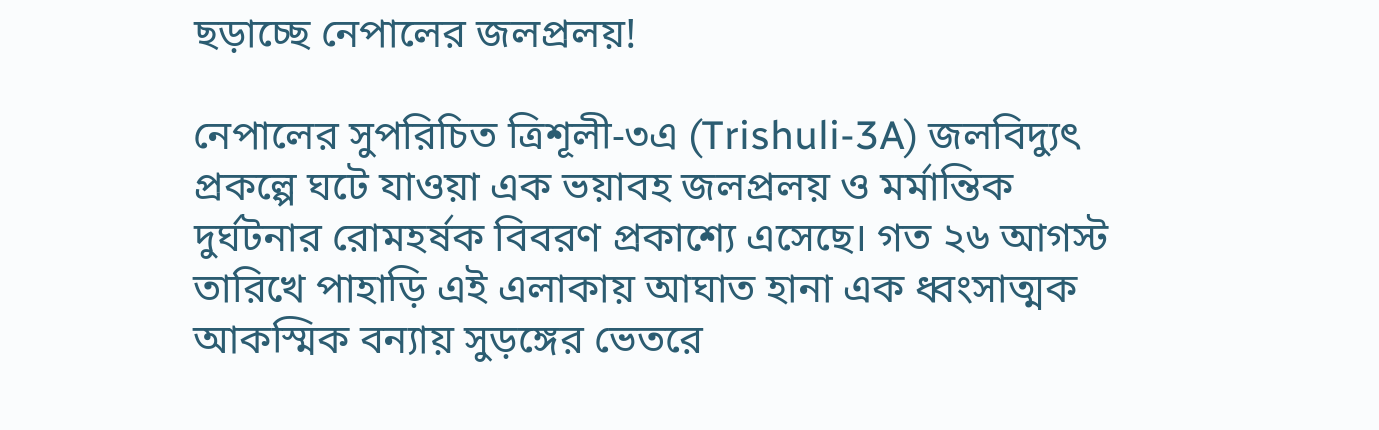ছড়াচ্ছে নেপালের জলপ্রলয়!

নেপালের সুপরিচিত ত্রিশূলী-৩এ (Trishuli-3A) জলবিদ্যুৎ প্রকল্পে ঘটে যাওয়া এক ভয়াবহ জলপ্রলয় ও মর্মান্তিক দুর্ঘটনার রোমহর্ষক বিবরণ প্রকাশ্যে এসেছে। গত ২৬ আগস্ট তারিখে পাহাড়ি এই এলাকায় আঘাত হানা এক ধ্বংসাত্মক আকস্মিক বন্যায় সুড়ঙ্গের ভেতরে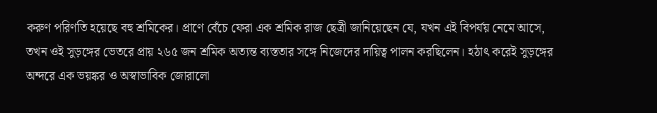করুণ পরিণতি হয়েছে বহু শ্রমিকের। প্রাণে বেঁচে ফেরা এক শ্রমিক রাজ ছেত্রী জানিয়েছেন যে, যখন এই বিপর্যয় নেমে আসে, তখন ওই সুড়ঙ্গের ভেতরে প্রায় ২৬৫ জন শ্রমিক অত্যন্ত ব্যস্ততার সঙ্গে নিজেদের দায়িত্ব পালন করছিলেন। হঠাৎ করেই সুড়ঙ্গের অন্দরে এক ভয়ঙ্কর ও অস্বাভাবিক জোরালো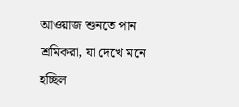আওয়াজ শুনতে পান শ্রমিকরা, যা দেখে মনে হচ্ছিল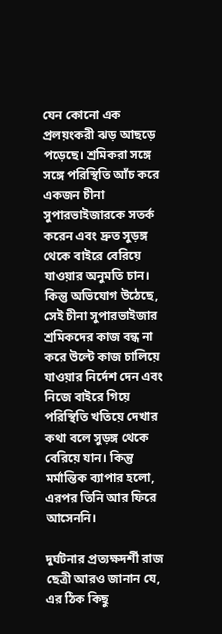যেন কোনো এক প্রলয়ংকরী ঝড় আছড়ে পড়েছে। শ্রমিকরা সঙ্গে সঙ্গে পরিস্থিতি আঁচ করে একজন চীনা সুপারভাইজারকে সতর্ক করেন এবং দ্রুত সুড়ঙ্গ থেকে বাইরে বেরিয়ে যাওয়ার অনুমতি চান। কিন্তু অভিযোগ উঠেছে, সেই চীনা সুপারভাইজার শ্রমিকদের কাজ বন্ধ না করে উল্টে কাজ চালিয়ে যাওয়ার নির্দেশ দেন এবং নিজে বাইরে গিয়ে পরিস্থিতি খতিয়ে দেখার কথা বলে সুড়ঙ্গ থেকে বেরিয়ে যান। কিন্তু মর্মান্তিক ব্যাপার হলো, এরপর তিনি আর ফিরে আসেননি।

দুর্ঘটনার প্রত্যক্ষদর্শী রাজ ছেত্রী আরও জানান যে, এর ঠিক কিছু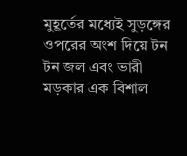মুহূর্তের মধ্যেই সুড়ঙ্গের ওপরের অংশ দিয়ে টন টন জল এবং ভারী মড়কার এক বিশাল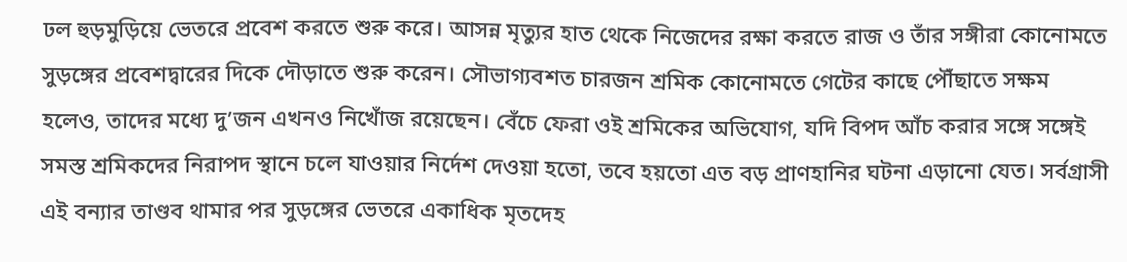ঢল হুড়মুড়িয়ে ভেতরে প্রবেশ করতে শুরু করে। আসন্ন মৃত্যুর হাত থেকে নিজেদের রক্ষা করতে রাজ ও তাঁর সঙ্গীরা কোনোমতে সুড়ঙ্গের প্রবেশদ্বারের দিকে দৌড়াতে শুরু করেন। সৌভাগ্যবশত চারজন শ্রমিক কোনোমতে গেটের কাছে পৌঁছাতে সক্ষম হলেও, তাদের মধ্যে দু’জন এখনও নিখোঁজ রয়েছেন। বেঁচে ফেরা ওই শ্রমিকের অভিযোগ, যদি বিপদ আঁচ করার সঙ্গে সঙ্গেই সমস্ত শ্রমিকদের নিরাপদ স্থানে চলে যাওয়ার নির্দেশ দেওয়া হতো, তবে হয়তো এত বড় প্রাণহানির ঘটনা এড়ানো যেত। সর্বগ্রাসী এই বন্যার তাণ্ডব থামার পর সুড়ঙ্গের ভেতরে একাধিক মৃতদেহ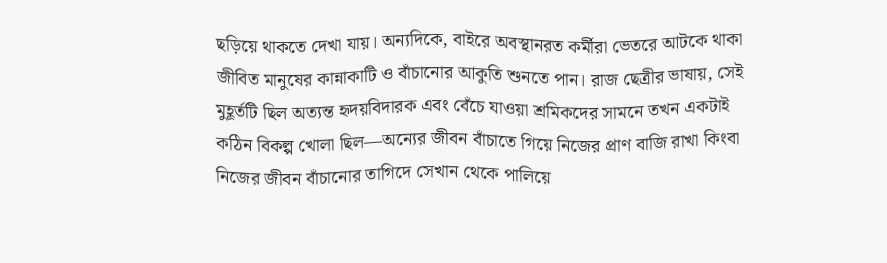ছড়িয়ে থাকতে দেখা যায়। অন্যদিকে, বাইরে অবস্থানরত কর্মীরা ভেতরে আটকে থাকা জীবিত মানুষের কান্নাকাটি ও বাঁচানোর আকুতি শুনতে পান। রাজ ছেত্রীর ভাষায়, সেই মুহূর্তটি ছিল অত্যন্ত হৃদয়বিদারক এবং বেঁচে যাওয়া শ্রমিকদের সামনে তখন একটাই কঠিন বিকল্প খোলা ছিল—অন্যের জীবন বাঁচাতে গিয়ে নিজের প্রাণ বাজি রাখা কিংবা নিজের জীবন বাঁচানোর তাগিদে সেখান থেকে পালিয়ে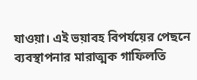যাওয়া। এই ভয়াবহ বিপর্যয়ের পেছনে ব্যবস্থাপনার মারাত্মক গাফিলতি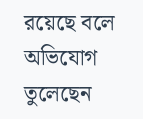রয়েছে বলে অভিযোগ তুলেছেন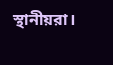স্থানীয়রা।